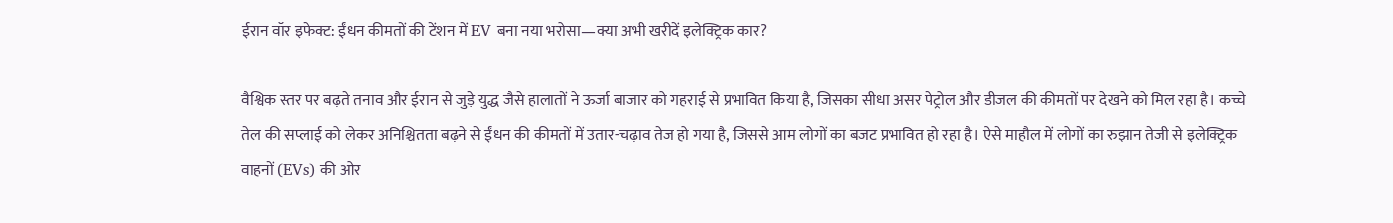ईरान वॉर इफेक्ट: ईंधन कीमतों की टेंशन में EV बना नया भरोसा—क्या अभी खरीदें इलेक्ट्रिक कार?

वैश्विक स्तर पर बढ़ते तनाव और ईरान से जुड़े युद्ध जैसे हालातों ने ऊर्जा बाजार को गहराई से प्रभावित किया है, जिसका सीधा असर पेट्रोल और डीजल की कीमतों पर देखने को मिल रहा है। कच्चे तेल की सप्लाई को लेकर अनिश्चितता बढ़ने से ईंधन की कीमतों में उतार-चढ़ाव तेज हो गया है, जिससे आम लोगों का बजट प्रभावित हो रहा है। ऐसे माहौल में लोगों का रुझान तेजी से इलेक्ट्रिक वाहनों (EVs) की ओर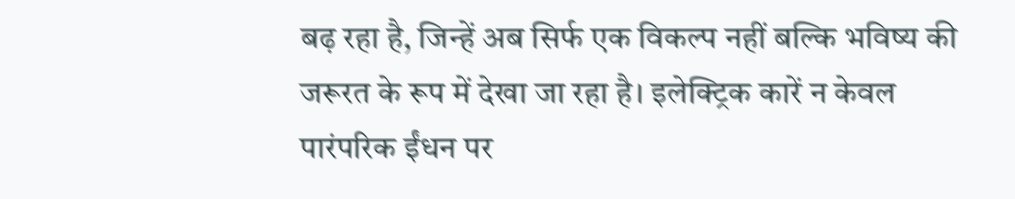बढ़ रहा है, जिन्हें अब सिर्फ एक विकल्प नहीं बल्कि भविष्य की जरूरत के रूप में देखा जा रहा है। इलेक्ट्रिक कारें न केवल पारंपरिक ईंधन पर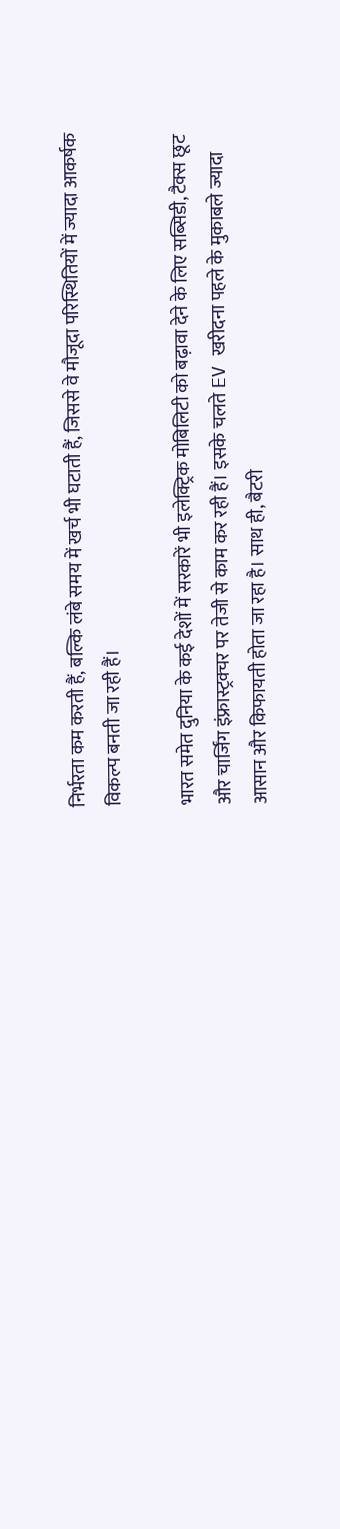निर्भरता कम करती हैं, बल्कि लंबे समय में खर्च भी घटाती हैं, जिससे वे मौजूदा परिस्थितियों में ज्यादा आकर्षक विकल्प बनती जा रही हैं।

भारत समेत दुनिया के कई देशों में सरकारें भी इलेक्ट्रिक मोबिलिटी को बढ़ावा देने के लिए सब्सिडी, टैक्स छूट और चार्जिंग इंफ्रास्ट्रक्चर पर तेजी से काम कर रही हैं। इसके चलते EV खरीदना पहले के मुकाबले ज्यादा आसान और किफायती होता जा रहा है। साथ ही, बैटरी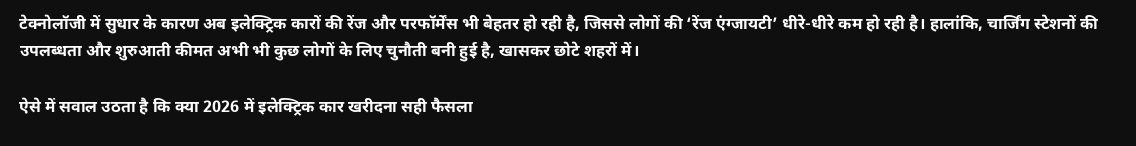टेक्नोलॉजी में सुधार के कारण अब इलेक्ट्रिक कारों की रेंज और परफॉर्मेंस भी बेहतर हो रही है, जिससे लोगों की ‘रेंज एंग्जायटी’ धीरे-धीरे कम हो रही है। हालांकि, चार्जिंग स्टेशनों की उपलब्धता और शुरुआती कीमत अभी भी कुछ लोगों के लिए चुनौती बनी हुई है, खासकर छोटे शहरों में।

ऐसे में सवाल उठता है कि क्या 2026 में इलेक्ट्रिक कार खरीदना सही फैसला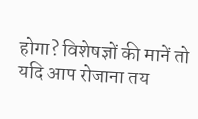होगा? विशेषज्ञों की मानें तो यदि आप रोजाना तय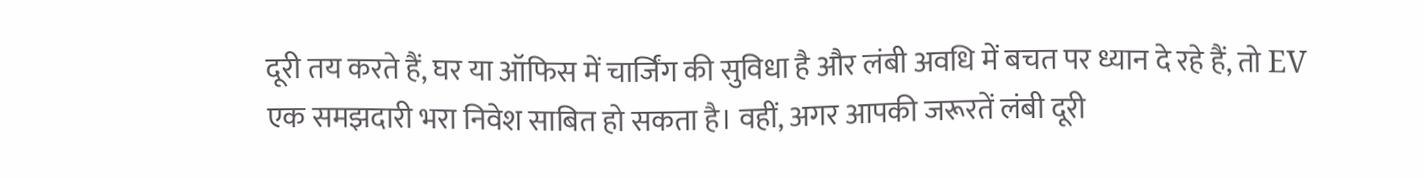दूरी तय करते हैं, घर या ऑफिस में चार्जिंग की सुविधा है और लंबी अवधि में बचत पर ध्यान दे रहे हैं, तो EV एक समझदारी भरा निवेश साबित हो सकता है। वहीं, अगर आपकी जरूरतें लंबी दूरी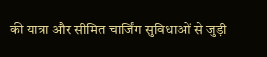की यात्रा और सीमित चार्जिंग सुविधाओं से जुड़ी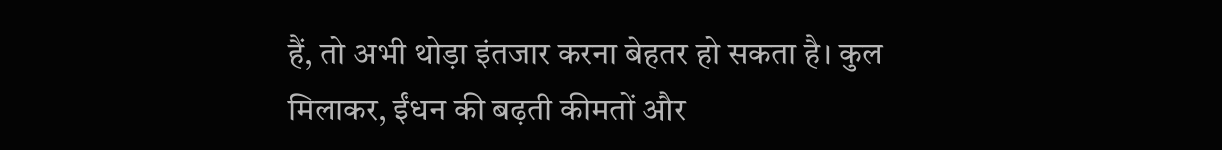हैं, तो अभी थोड़ा इंतजार करना बेहतर हो सकता है। कुल मिलाकर, ईंधन की बढ़ती कीमतों और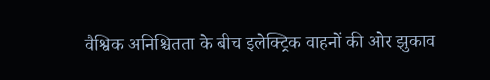वैश्विक अनिश्चितता के बीच इलेक्ट्रिक वाहनों की ओर झुकाव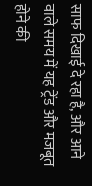साफ दिखाई दे रहा है, और आने वाले समय में यह ट्रेंड और मजबूत होने की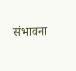संभावना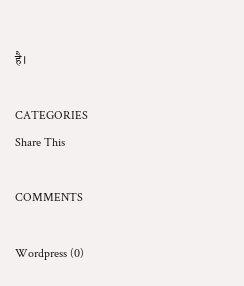है।

CATEGORIES
Share This

COMMENTS

Wordpress (0)